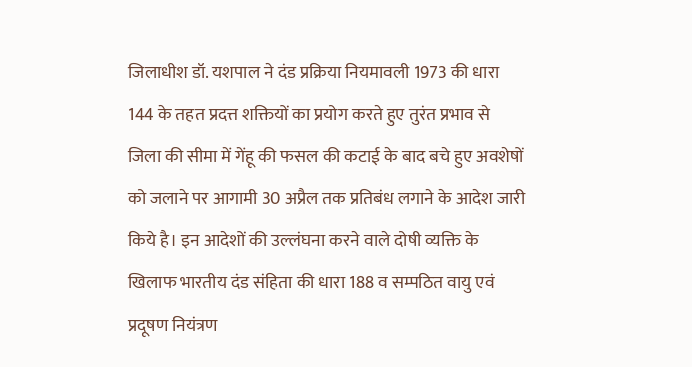जिलाधीश डॉ. यशपाल ने दंड प्रक्रिया नियमावली 1973 की धारा 144 के तहत प्रदत्त शक्तियों का प्रयोग करते हुए तुरंत प्रभाव से जिला की सीमा में गेंहू की फसल की कटाई के बाद बचे हुए अवशेषों को जलाने पर आगामी 30 अप्रैल तक प्रतिबंध लगाने के आदेश जारी किये है। इन आदेशों की उल्लंघना करने वाले दोषी व्यक्ति के खिलाफ भारतीय दंड संहिता की धारा 188 व सम्पठित वायु एवं प्रदूषण नियंत्रण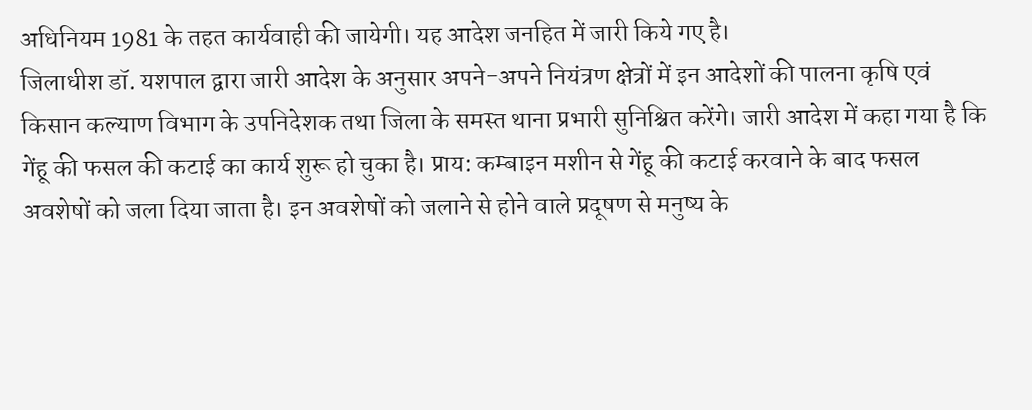अधिनियम 1981 के तहत कार्यवाही की जायेगी। यह आदेश जनहित में जारी किये गए है।
जिलाधीश डॉ. यशपाल द्वारा जारी आदेश के अनुसार अपने-अपने नियंत्रण क्षेत्रों में इन आदेशों की पालना कृषि एवं किसान कल्याण विभाग के उपनिदेशक तथा जिला के समस्त थाना प्रभारी सुनिश्चित करेंगे। जारी आदेश में कहा गया है कि गेंहू की फसल की कटाई का कार्य शुरू हो चुका है। प्राय: कम्बाइन मशीन से गेंहू की कटाई करवाने के बाद फसल अवशेषों को जला दिया जाता है। इन अवशेषों को जलाने से होने वाले प्रदूषण से मनुष्य के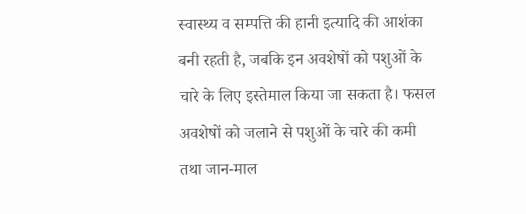स्वास्थ्य व सम्पत्ति की हानी इत्यादि की आशंका बनी रहती है, जबकि इन अवशेषों को पशुओं के चारे के लिए इस्तेमाल किया जा सकता है। फसल अवशेषों को जलाने से पशुओं के चारे की कमी तथा जान-माल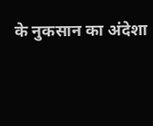के नुकसान का अंदेशा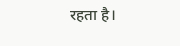रहता है।